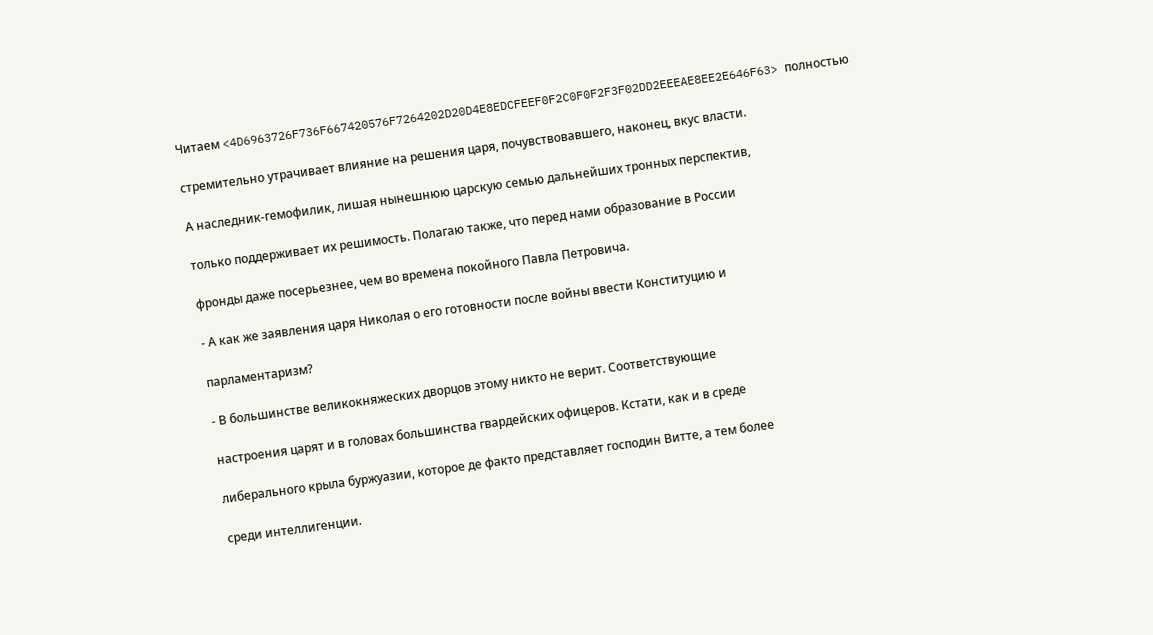Читаем <4D6963726F736F667420576F7264202D20D4E8EDCFEEF0F2C0F0F2F3F02DD2EEEAE8EE2E646F63> полностью

стремительно утрачивает влияние на решения царя, почувствовавшего, наконец, вкус власти.

А наследник-гемофилик, лишая нынешнюю царскую семью дальнейших тронных перспектив,

только поддерживает их решимость. Полагаю также, что перед нами образование в России

фронды даже посерьезнее, чем во времена покойного Павла Петровича.

- А как же заявления царя Николая о его готовности после войны ввести Конституцию и

парламентаризм?

- В большинстве великокняжеских дворцов этому никто не верит. Соответствующие

настроения царят и в головах большинства гвардейских офицеров. Кстати, как и в среде

либерального крыла буржуазии, которое де факто представляет господин Витте, а тем более

среди интеллигенции.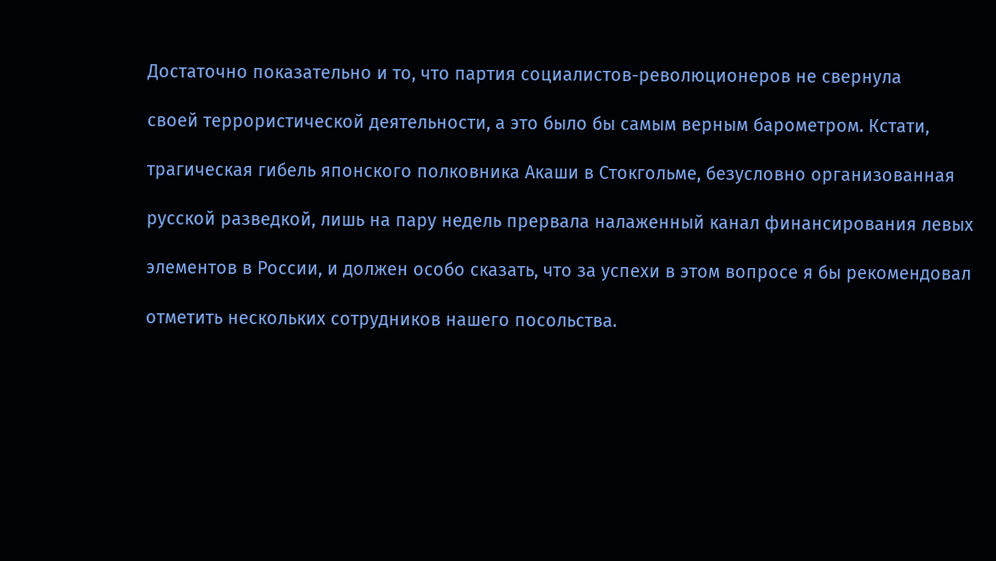Достаточно показательно и то, что партия социалистов-революционеров не свернула

своей террористической деятельности, а это было бы самым верным барометром. Кстати,

трагическая гибель японского полковника Акаши в Стокгольме, безусловно организованная

русской разведкой, лишь на пару недель прервала налаженный канал финансирования левых

элементов в России, и должен особо сказать, что за успехи в этом вопросе я бы рекомендовал

отметить нескольких сотрудников нашего посольства.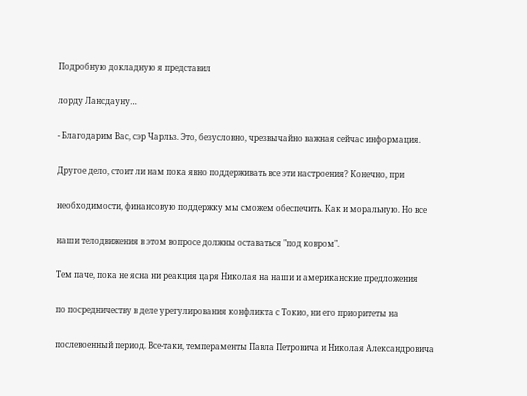Подробную докладную я представил

лорду Лансдауну…

- Благодарим Вас, сэр Чарльз. Это, безусловно, чрезвычайно важная сейчас информация.

Другое дело, стоит ли нам пока явно поддерживать все эти настроения? Конечно, при

необходимости, финансовую поддержку мы сможем обеспечить. Как и моральную. Но все

наши телодвижения в этом вопросе должны оставаться "под ковром".

Тем паче, пока не ясна ни реакция царя Николая на наши и американские предложения

по посредничеству в деле урегулирования конфликта с Токио, ни его приоритеты на

послевоенный период. Все-таки, темпераменты Павла Петровича и Николая Александровича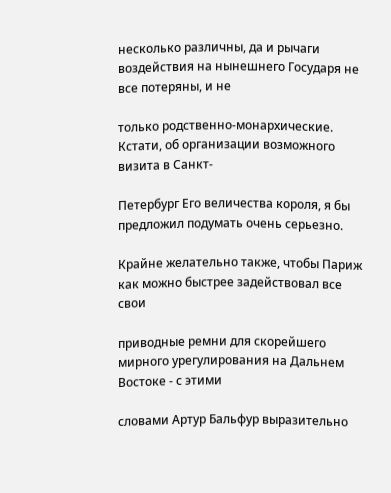несколько различны, да и рычаги воздействия на нынешнего Государя не все потеряны, и не

только родственно-монархические. Кстати, об организации возможного визита в Санкт-

Петербург Его величества короля, я бы предложил подумать очень серьезно.

Крайне желательно также, чтобы Париж как можно быстрее задействовал все свои

приводные ремни для скорейшего мирного урегулирования на Дальнем Востоке - с этими

словами Артур Бальфур выразительно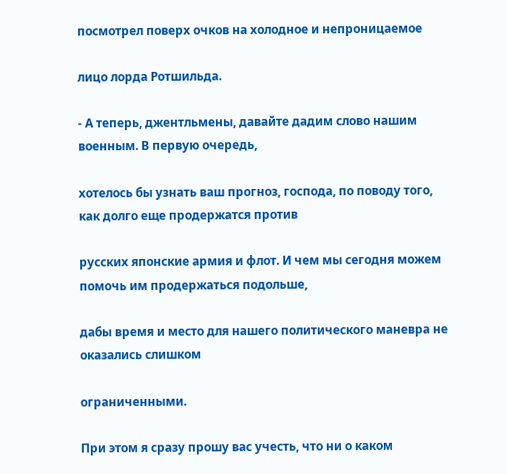посмотрел поверх очков на холодное и непроницаемое

лицо лорда Ротшильда.

- А теперь, джентльмены, давайте дадим слово нашим военным. В первую очередь,

хотелось бы узнать ваш прогноз, господа, по поводу того, как долго еще продержатся против

русских японские армия и флот. И чем мы сегодня можем помочь им продержаться подольше,

дабы время и место для нашего политического маневра не оказались слишком

ограниченными.

При этом я сразу прошу вас учесть, что ни о каком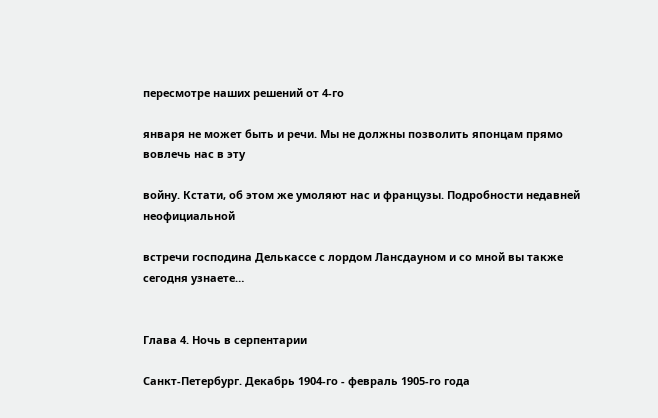пересмотре наших решений от 4-го

января не может быть и речи. Мы не должны позволить японцам прямо вовлечь нас в эту

войну. Кстати, об этом же умоляют нас и французы. Подробности недавней неофициальной

встречи господина Делькассе с лордом Лансдауном и со мной вы также сегодня узнаете…


Глава 4. Ночь в серпентарии

Санкт-Петербург. Декабрь 1904-го - февраль 1905-го года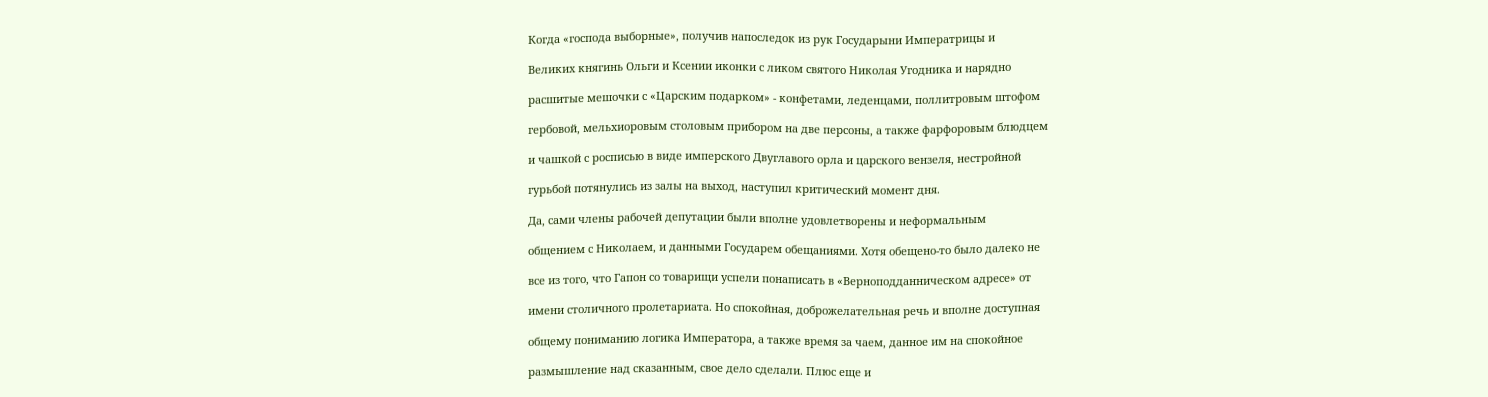Когда «господа выборные», получив напоследок из рук Государыни Императрицы и

Великих княгинь Ольги и Ксении иконки с ликом святого Николая Угодника и нарядно

расшитые мешочки с «Царским подарком» - конфетами, леденцами, поллитровым штофом

гербовой, мельхиоровым столовым прибором на две персоны, а также фарфоровым блюдцем

и чашкой с росписью в виде имперского Двуглавого орла и царского вензеля, нестройной

гурьбой потянулись из залы на выход, наступил критический момент дня.

Да, сами члены рабочей депутации были вполне удовлетворены и неформальным

общением с Николаем, и данными Государем обещаниями. Хотя обещено-то было далеко не

все из того, что Гапон со товарищи успели понаписать в «Верноподданническом адресе» от

имени столичного пролетариата. Но спокойная, доброжелательная речь и вполне доступная

общему пониманию логика Императора, а также время за чаем, данное им на спокойное

размышление над сказанным, свое дело сделали. Плюс еще и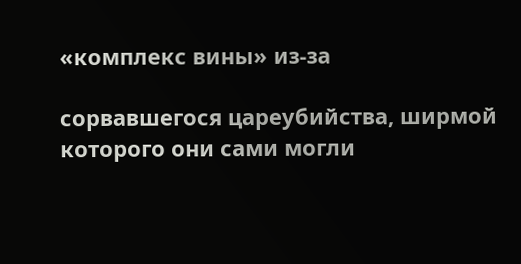«комплекс вины» из-за

сорвавшегося цареубийства, ширмой которого они сами могли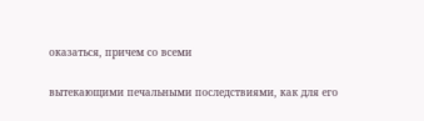оказаться, причем со всеми

вытекающими печальными последствиями, как для его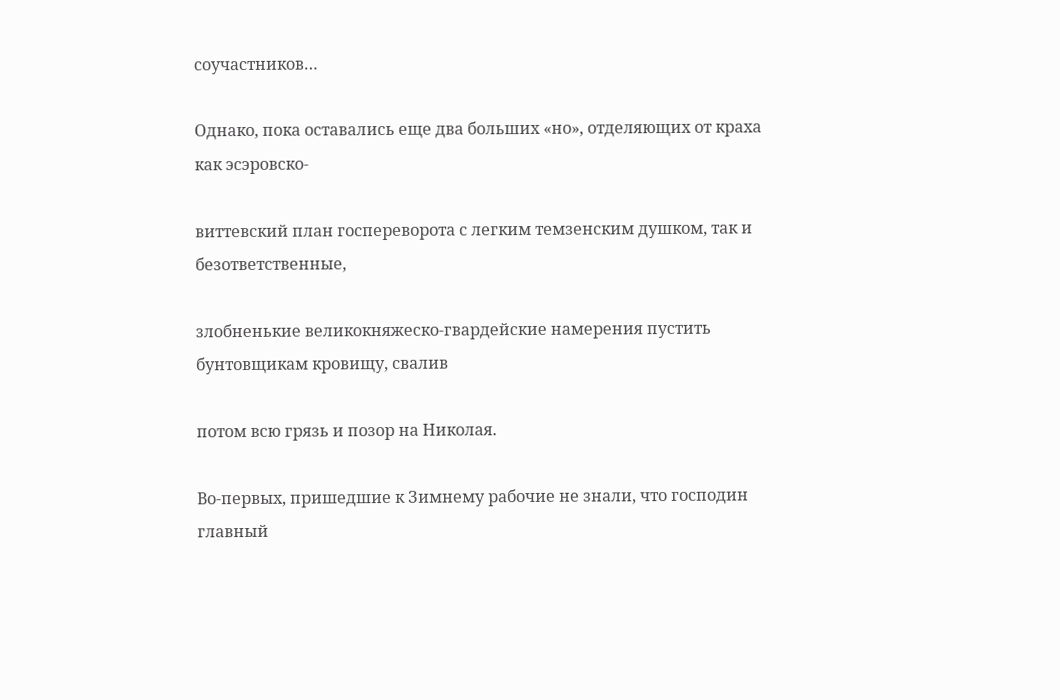соучастников…

Однако, пока оставались еще два больших «но», отделяющих от краха как эсэровско-

виттевский план госпереворота с легким темзенским душком, так и безответственные,

злобненькие великокняжеско-гвардейские намерения пустить бунтовщикам кровищу, свалив

потом всю грязь и позор на Николая.

Во-первых, пришедшие к Зимнему рабочие не знали, что господин главный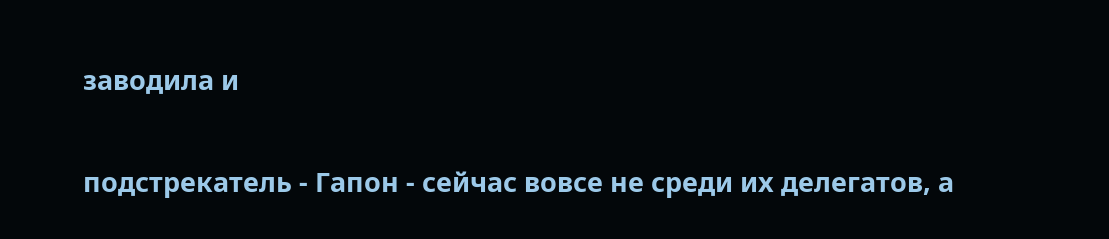заводила и

подстрекатель - Гапон - сейчас вовсе не среди их делегатов, а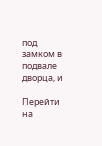под замком в подвале дворца, и

Перейти на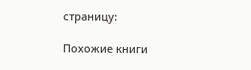страницу:

Похожие книги